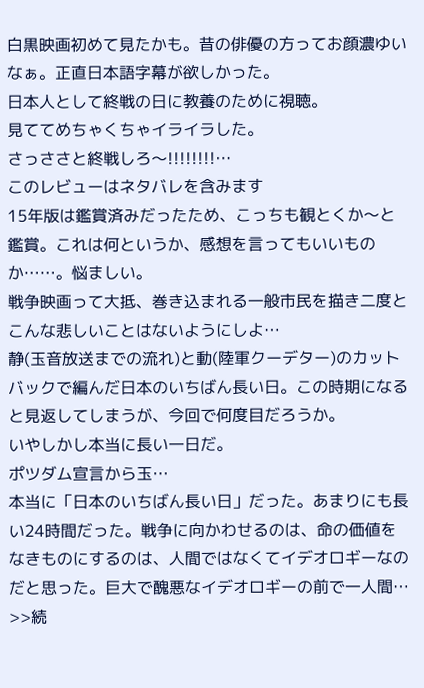白黒映画初めて見たかも。昔の俳優の方ってお顔濃ゆいなぁ。正直日本語字幕が欲しかった。
日本人として終戦の日に教養のために視聴。
見ててめちゃくちゃイライラした。
さっささと終戦しろ〜!!!!!!!!…
このレビューはネタバレを含みます
15年版は鑑賞済みだったため、こっちも観とくか〜と鑑賞。これは何というか、感想を言ってもいいものか……。悩ましい。
戦争映画って大抵、巻き込まれる一般市民を描き二度とこんな悲しいことはないようにしよ…
静(玉音放送までの流れ)と動(陸軍クーデター)のカットバックで編んだ日本のいちばん長い日。この時期になると見返してしまうが、今回で何度目だろうか。
いやしかし本当に長い一日だ。
ポツダム宣言から玉…
本当に「日本のいちばん長い日」だった。あまりにも長い24時間だった。戦争に向かわせるのは、命の価値をなきものにするのは、人間ではなくてイデオロギーなのだと思った。巨大で醜悪なイデオロギーの前で一人間…
>>続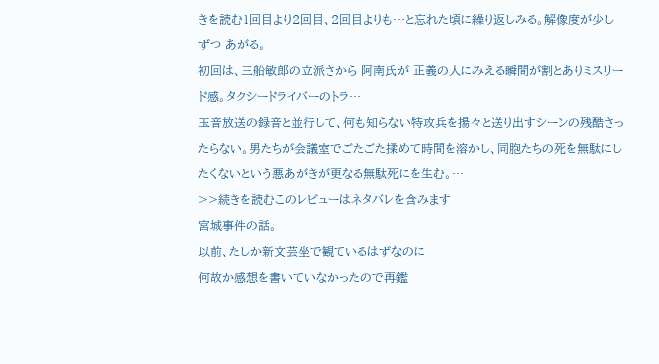きを読む1回目より2回目、2回目よりも…と忘れた頃に繰り返しみる。解像度が少しずつ あがる。
初回は、三船敏郎の立派さから 阿南氏が 正義の人にみえる瞬間が割とありミスリード感。タクシードライバーのトラ…
玉音放送の録音と並行して、何も知らない特攻兵を揚々と送り出すシーンの残酷さったらない。男たちが会議室でごたごた揉めて時間を溶かし、同胞たちの死を無駄にしたくないという悪あがきが更なる無駄死にを生む。…
>>続きを読むこのレビューはネタバレを含みます
宮城事件の話。
以前、たしか新文芸坐で観ているはずなのに
何故か感想を書いていなかったので再鑑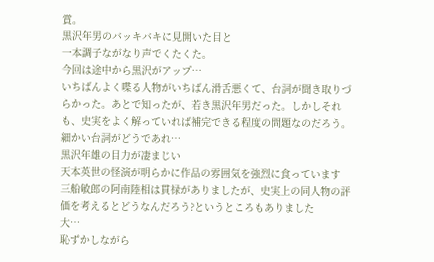賞。
黒沢年男のバッキバキに見開いた目と
一本調子ながなり声でくたくた。
今回は途中から黒沢がアップ…
いちばんよく喋る人物がいちばん滑舌悪くて、台詞が聞き取りづらかった。あとで知ったが、若き黒沢年男だった。しかしそれも、史実をよく解っていれば補完できる程度の問題なのだろう。
細かい台詞がどうであれ…
黒沢年雄の目力が凄まじい
天本英世の怪演が明らかに作品の雰囲気を強烈に食っています
三船敏郎の阿南陸相は貫禄がありましたが、史実上の同人物の評価を考えるとどうなんだろう?というところもありました
大…
恥ずかしながら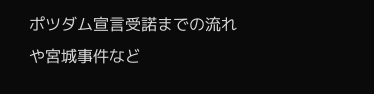ポツダム宣言受諾までの流れや宮城事件など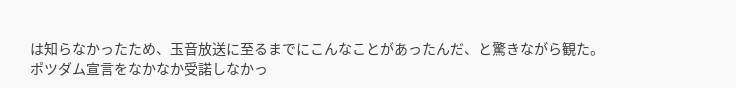は知らなかったため、玉音放送に至るまでにこんなことがあったんだ、と驚きながら観た。
ポツダム宣言をなかなか受諾しなかっ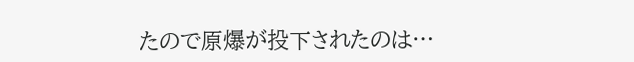たので原爆が投下されたのは…